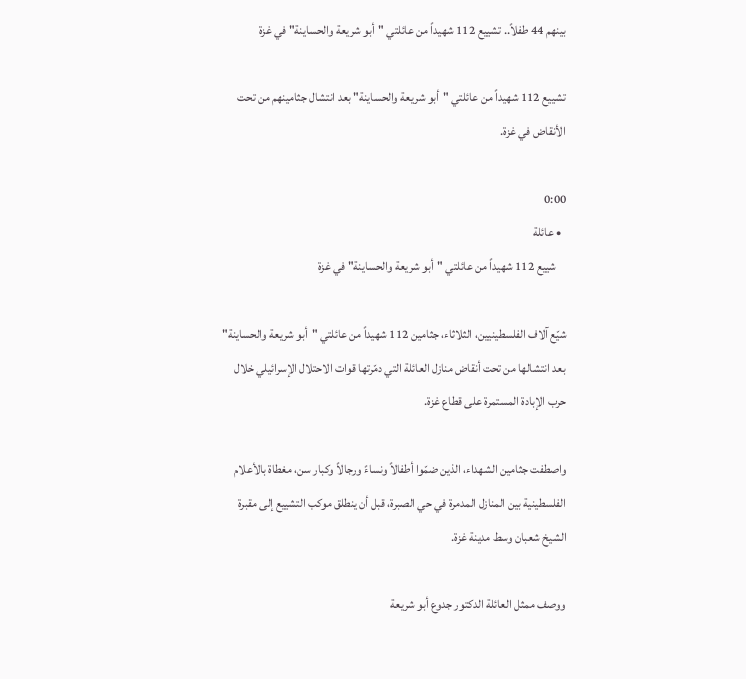بينهم 44 طفلاً.. تشييع 112 شهيداً من عائلتي "أبو شريعة والحساينة" في غزة

تشييع 112 شهيداً من عائلتي "أبو شريعة والحساينة" بعد انتشال جثامينهم من تحت الأنقاض في غزة.

0:00
  • عائلة
    شييع 112 شهيداً من عائلتي "أبو شريعة والحساينة" في غزة

شيّع آلاف الفلسطينيين، الثلاثاء، جثامين 112 شهيداً من عائلتي "أبو شريعة والحساينة" بعد انتشالها من تحت أنقاض منازل العائلة التي دمّرتها قوات الاحتلال الإسرائيلي خلال حرب الإبادة المستمرة على قطاع غزة.

واصطفت جثامين الشهداء، الذين ضمّوا أطفالاً ونساءً ورجالاً وكبار سن، مغطاة بالأعلام الفلسطينية بين المنازل المدمرة في حي الصبرة، قبل أن ينطلق موكب التشييع إلى مقبرة الشيخ شعبان وسط مدينة غزة.

ووصف ممثل العائلة الدكتور جدوع أبو شريعة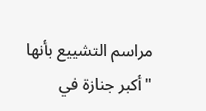مراسم التشييع بأنها "أكبر جنازة في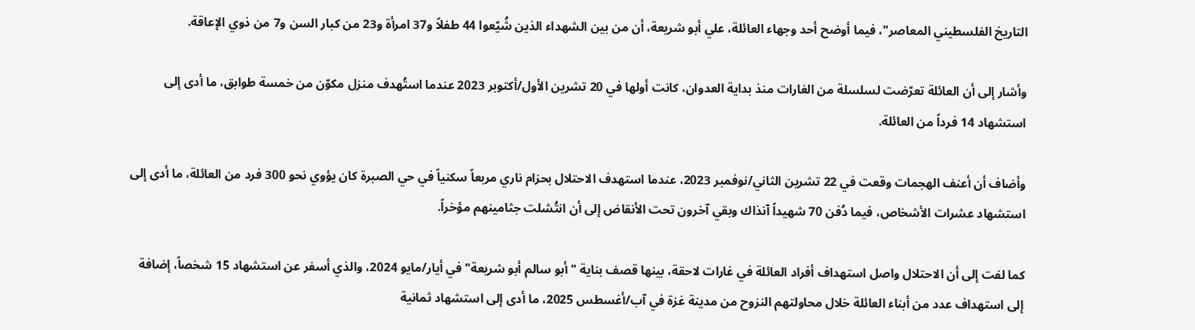التاريخ الفلسطيني المعاصر"، فيما أوضح أحد وجهاء العائلة، علي أبو شريعة، أن من بين الشهداء الذين شُيّعوا 44 طفلاً و37 امرأة و23 من كبار السن و7 من ذوي الإعاقة.

وأشار إلى أن العائلة تعرّضت لسلسلة من الغارات منذ بداية العدوان، كانت أولها في 20 تشرين الأول/أكتوبر 2023 عندما استُهدف منزل مكوّن من خمسة طوابق، ما أدى إلى استشهاد 14 فرداً من العائلة.

وأضاف أن أعنف الهجمات وقعت في 22 تشرين الثاني/نوفمبر 2023، عندما استهدف الاحتلال بحزام ناري مربعاً سكنياً في حي الصبرة كان يؤوي نحو 300 فرد من العائلة، ما أدى إلى استشهاد عشرات الأشخاص، فيما دُفن 70 شهيداً آنذاك وبقي آخرون تحت الأنقاض إلى أن انتُشلت جثامينهم مؤخراً.

كما لفت إلى أن الاحتلال واصل استهداف أفراد العائلة في غارات لاحقة، بينها قصف بناية "أبو سالم أبو شريعة" في أيار/مايو 2024، والذي أسفر عن استشهاد 15 شخصاً، إضافة إلى استهداف عدد من أبناء العائلة خلال محاولتهم النزوح من مدينة غزة في آب/أغسطس 2025، ما أدى إلى استشهاد ثمانية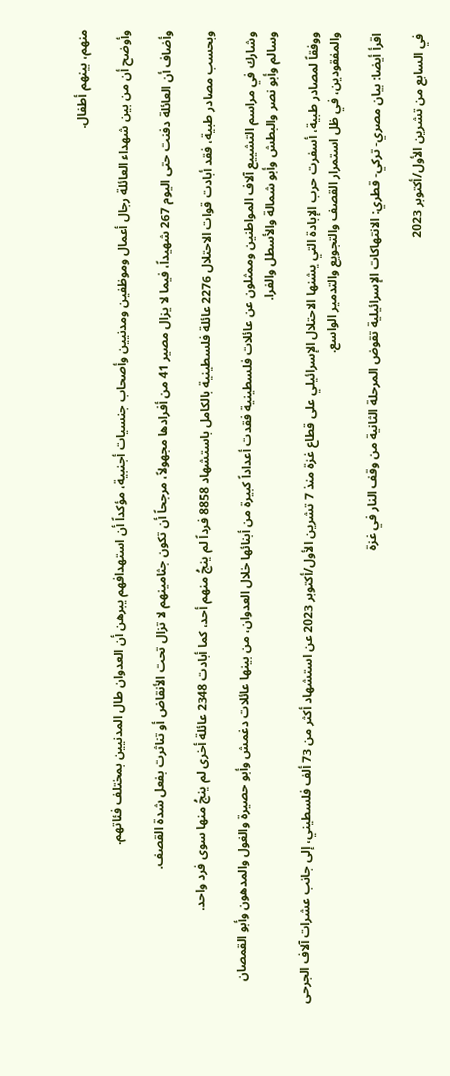منهم، بينهم أطفال.

وأوضح أن من بين شهداء العائلة رجال أعمال وموظفين ومدنيين وأصحاب جنسيات أجنبية، مؤكداً أن استهدافهم يبرهن أن العدوان طال المدنيين بمختلف فئاتهم.

وأضاف أن العائلة دفنت حتى اليوم 267 شهيداً، فيما لا يزال مصير 41 من أفرادها مجهولاً، مرجحاً أن تكون جثامينهم لا تزال تحت الأنقاض أو تناثرت بفعل شدة القصف.

وبحسب مصادر طبية، فقد أبادت قوات الاحتلال 2276 عائلة فلسطينية بالكامل باستشهاد 8858 فرداً لم ينجُ منهم أحد، كما أبادت 2348 عائلة أخرى لم ينجُ منها سوى فرد واحد.

وشارك في مراسم التشييع آلاف المواطنين وممثلون عن عائلات فلسطينية فقدت أعداداً كبيرة من أبنائها خلال العدوان، من بينها عائلات دغمش وأبو حصيرة والغول والمدهون وأبو القمصان وسالم وأبو نصر والبطش وأبو شمالة والأسطل والفرا.

ووفقاً لمصادر طبية، أسفرت حرب الإبادة التي يشنها الاحتلال الإسرائيلي على قطاع غزة منذ 7 تشرين الأول/أكتوبر 2023 عن استشهاد أكثر من 73 ألف فلسطيني، إلى جانب عشرات آلاف الجرحى والمفقودين، في ظل استمرار القصف والتجويع والتدمير الواسع.

اقرأ أيضا: بيان مصري- تركي- قطري: الانتهاكات الإسرائيلية تقوض المرحلة الثانية من وقف النار في غزة

في السابع من تشرين الأول/أكتوبر 2023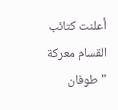أعلنت كتائب القسام معركة "طوفان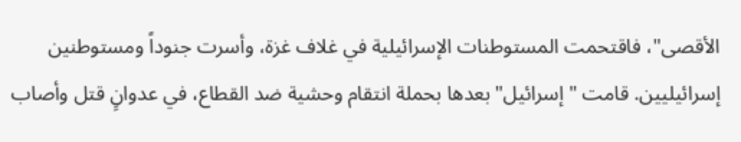الأقصى"، فاقتحمت المستوطنات الإسرائيلية في غلاف غزة، وأسرت جنوداً ومستوطنين إسرائيليين. قامت "إسرائيل" بعدها بحملة انتقام وحشية ضد القطاع، في عدوانٍ قتل وأصاب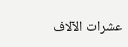عشرات الآلاف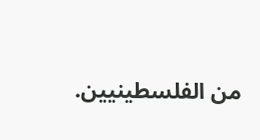من الفلسطينيين.